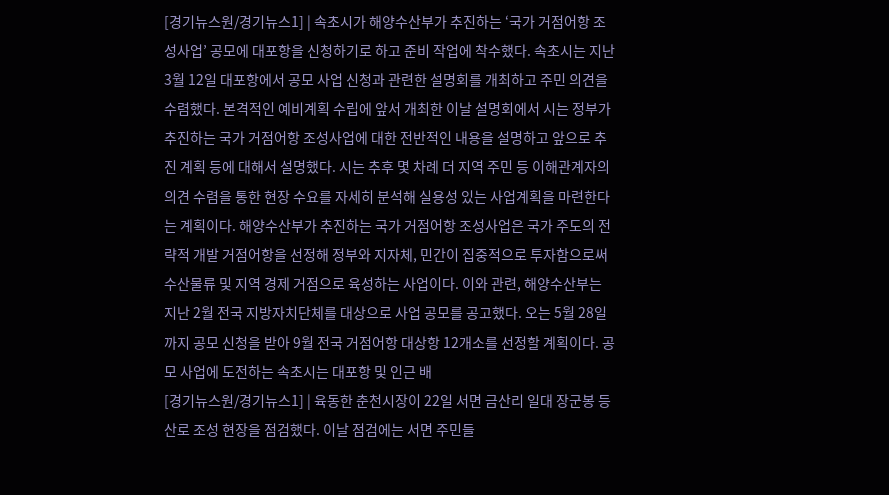[경기뉴스원/경기뉴스1] | 속초시가 해양수산부가 추진하는 ‘국가 거점어항 조성사업’ 공모에 대포항을 신청하기로 하고 준비 작업에 착수했다. 속초시는 지난 3월 12일 대포항에서 공모 사업 신청과 관련한 설명회를 개최하고 주민 의견을 수렴했다. 본격적인 예비계획 수립에 앞서 개최한 이날 설명회에서 시는 정부가 추진하는 국가 거점어항 조성사업에 대한 전반적인 내용을 설명하고 앞으로 추진 계획 등에 대해서 설명했다. 시는 추후 몇 차례 더 지역 주민 등 이해관계자의 의견 수렴을 통한 현장 수요를 자세히 분석해 실용성 있는 사업계획을 마련한다는 계획이다. 해양수산부가 추진하는 국가 거점어항 조성사업은 국가 주도의 전략적 개발 거점어항을 선정해 정부와 지자체, 민간이 집중적으로 투자함으로써 수산물류 및 지역 경제 거점으로 육성하는 사업이다. 이와 관련, 해양수산부는 지난 2월 전국 지방자치단체를 대상으로 사업 공모를 공고했다. 오는 5월 28일까지 공모 신청을 받아 9월 전국 거점어항 대상항 12개소를 선정할 계획이다. 공모 사업에 도전하는 속초시는 대포항 및 인근 배
[경기뉴스원/경기뉴스1] | 육동한 춘천시장이 22일 서면 금산리 일대 장군봉 등산로 조성 현장을 점검했다. 이날 점검에는 서면 주민들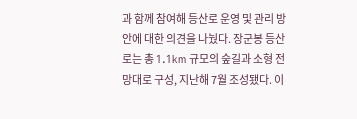과 함께 참여해 등산로 운영 및 관리 방안에 대한 의견을 나눴다. 장군봉 등산로는 총 1.1km 규모의 숲길과 소형 전망대로 구성, 지난해 7월 조성됐다. 이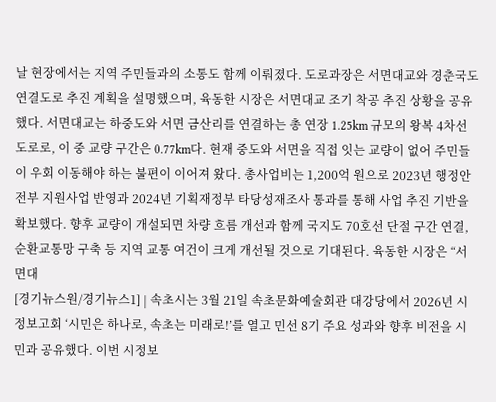날 현장에서는 지역 주민들과의 소통도 함께 이뤄졌다. 도로과장은 서면대교와 경춘국도 연결도로 추진 계획을 설명했으며, 육동한 시장은 서면대교 조기 착공 추진 상황을 공유했다. 서면대교는 하중도와 서면 금산리를 연결하는 총 연장 1.25km 규모의 왕복 4차선 도로로, 이 중 교량 구간은 0.77km다. 현재 중도와 서면을 직접 잇는 교량이 없어 주민들이 우회 이동해야 하는 불편이 이어져 왔다. 총사업비는 1,200억 원으로 2023년 행정안전부 지원사업 반영과 2024년 기획재정부 타당성재조사 통과를 통해 사업 추진 기반을 확보했다. 향후 교량이 개설되면 차량 흐름 개선과 함께 국지도 70호선 단절 구간 연결, 순환교통망 구축 등 지역 교통 여건이 크게 개선될 것으로 기대된다. 육동한 시장은 “서면대
[경기뉴스원/경기뉴스1] | 속초시는 3월 21일 속초문화예술회관 대강당에서 2026년 시정보고회 ‘시민은 하나로, 속초는 미래로!’를 열고 민선 8기 주요 성과와 향후 비전을 시민과 공유했다. 이번 시정보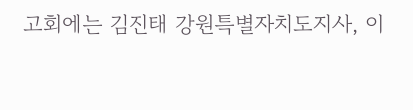고회에는 김진태 강원특별자치도지사, 이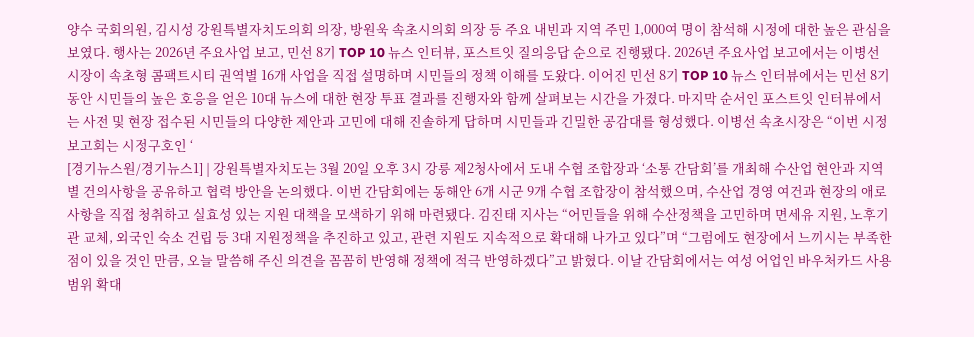양수 국회의원, 김시성 강원특별자치도의회 의장, 방원욱 속초시의회 의장 등 주요 내빈과 지역 주민 1,000여 명이 참석해 시정에 대한 높은 관심을 보였다. 행사는 2026년 주요사업 보고, 민선 8기 TOP 10 뉴스 인터뷰, 포스트잇 질의응답 순으로 진행됐다. 2026년 주요사업 보고에서는 이병선 시장이 속초형 콤팩트시티 권역별 16개 사업을 직접 설명하며 시민들의 정책 이해를 도왔다. 이어진 민선 8기 TOP 10 뉴스 인터뷰에서는 민선 8기 동안 시민들의 높은 호응을 얻은 10대 뉴스에 대한 현장 투표 결과를 진행자와 함께 살펴보는 시간을 가졌다. 마지막 순서인 포스트잇 인터뷰에서는 사전 및 현장 접수된 시민들의 다양한 제안과 고민에 대해 진솔하게 답하며 시민들과 긴밀한 공감대를 형성했다. 이병선 속초시장은 “이번 시정보고회는 시정구호인 ‘
[경기뉴스원/경기뉴스1] | 강원특별자치도는 3월 20일 오후 3시 강릉 제2청사에서 도내 수협 조합장과 ‘소통 간담회’를 개최해 수산업 현안과 지역별 건의사항을 공유하고 협력 방안을 논의했다. 이번 간담회에는 동해안 6개 시군 9개 수협 조합장이 참석했으며, 수산업 경영 여건과 현장의 애로사항을 직접 청취하고 실효성 있는 지원 대책을 모색하기 위해 마련됐다. 김진태 지사는 “어민들을 위해 수산정책을 고민하며 면세유 지원, 노후기관 교체, 외국인 숙소 건립 등 3대 지원정책을 추진하고 있고, 관련 지원도 지속적으로 확대해 나가고 있다”며 “그럼에도 현장에서 느끼시는 부족한 점이 있을 것인 만큼, 오늘 말씀해 주신 의견을 꼼꼼히 반영해 정책에 적극 반영하겠다”고 밝혔다. 이날 간담회에서는 여성 어업인 바우처카드 사용범위 확대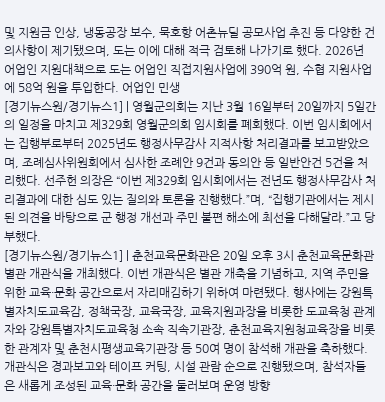및 지원금 인상, 냉동공장 보수, 묵호항 어촌뉴딜 공모사업 추진 등 다양한 건의사항이 제기됐으며, 도는 이에 대해 적극 검토해 나가기로 했다. 2026년 어업인 지원대책으로 도는 어업인 직접지원사업에 390억 원, 수협 지원사업에 58억 원을 투입한다. 어업인 민생
[경기뉴스원/경기뉴스1] | 영월군의회는 지난 3월 16일부터 20일까지 5일간의 일정을 마치고 제329회 영월군의회 임시회를 폐회했다. 이번 임시회에서는 집행부로부터 2025년도 행정사무감사 지적사항 처리결과를 보고받았으며, 조례심사위원회에서 심사한 조례안 9건과 동의안 등 일반안건 5건을 처리했다. 선주헌 의장은 “이번 제329회 임시회에서는 전년도 행정사무감사 처리결과에 대한 심도 있는 질의와 토론을 진행했다.”며, “집행기관에서는 제시된 의견을 바탕으로 군 행정 개선과 주민 불편 해소에 최선을 다해달라.”고 당부했다.
[경기뉴스원/경기뉴스1] | 춘천교육문화관은 20일 오후 3시 춘천교육문화관 별관 개관식을 개최했다. 이번 개관식은 별관 개축을 기념하고, 지역 주민을 위한 교육·문화 공간으로서 자리매김하기 위하여 마련됐다. 행사에는 강원특별자치도교육감, 정책국장, 교육국장, 교육지원과장을 비롯한 도교육청 관계자와 강원특별자치도교육청 소속 직속기관장, 춘천교육지원청교육장을 비롯한 관계자 및 춘천시평생교육기관장 등 50여 명이 참석해 개관을 축하했다. 개관식은 경과보고와 테이프 커팅, 시설 관람 순으로 진행됐으며, 참석자들은 새롭게 조성된 교육·문화 공간을 둘러보며 운영 방향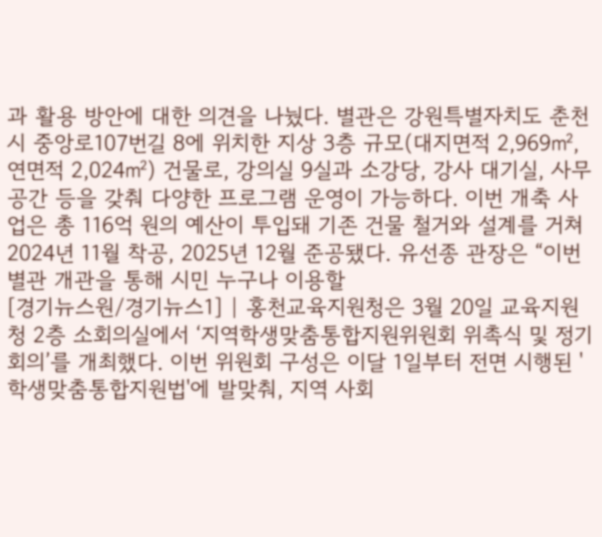과 활용 방안에 대한 의견을 나눴다. 별관은 강원특별자치도 춘천시 중앙로107번길 8에 위치한 지상 3층 규모(대지면적 2,969㎡, 연면적 2,024㎡) 건물로, 강의실 9실과 소강당, 강사 대기실, 사무공간 등을 갖춰 다양한 프로그램 운영이 가능하다. 이번 개축 사업은 총 116억 원의 예산이 투입돼 기존 건물 철거와 설계를 거쳐 2024년 11월 착공, 2025년 12월 준공됐다. 유선종 관장은 “이번 별관 개관을 통해 시민 누구나 이용할
[경기뉴스원/경기뉴스1] | 홍천교육지원청은 3월 20일 교육지원청 2층 소회의실에서 ‘지역학생맞춤통합지원위원회 위촉식 및 정기회의’를 개최했다. 이번 위원회 구성은 이달 1일부터 전면 시행된 '학생맞춤통합지원법'에 발맞춰, 지역 사회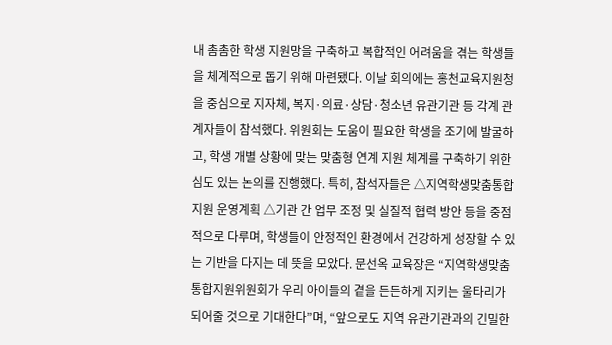내 촘촘한 학생 지원망을 구축하고 복합적인 어려움을 겪는 학생들을 체계적으로 돕기 위해 마련됐다. 이날 회의에는 홍천교육지원청을 중심으로 지자체, 복지·의료·상담·청소년 유관기관 등 각계 관계자들이 참석했다. 위원회는 도움이 필요한 학생을 조기에 발굴하고, 학생 개별 상황에 맞는 맞춤형 연계 지원 체계를 구축하기 위한 심도 있는 논의를 진행했다. 특히, 참석자들은 △지역학생맞춤통합지원 운영계획 △기관 간 업무 조정 및 실질적 협력 방안 등을 중점적으로 다루며, 학생들이 안정적인 환경에서 건강하게 성장할 수 있는 기반을 다지는 데 뜻을 모았다. 문선옥 교육장은 “지역학생맞춤통합지원위원회가 우리 아이들의 곁을 든든하게 지키는 울타리가 되어줄 것으로 기대한다”며, “앞으로도 지역 유관기관과의 긴밀한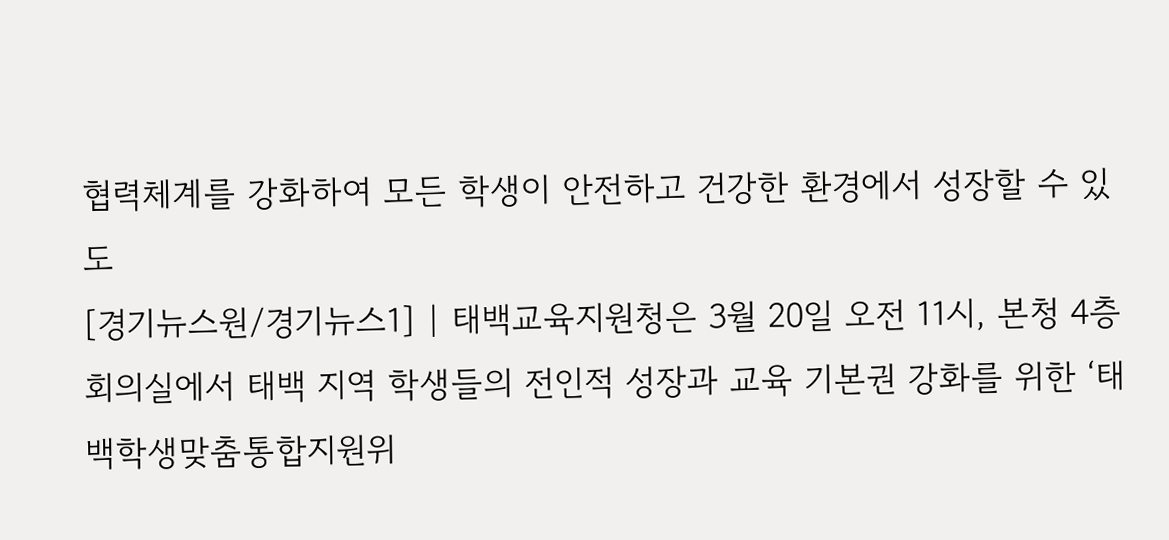협력체계를 강화하여 모든 학생이 안전하고 건강한 환경에서 성장할 수 있도
[경기뉴스원/경기뉴스1] | 태백교육지원청은 3월 20일 오전 11시, 본청 4층 회의실에서 태백 지역 학생들의 전인적 성장과 교육 기본권 강화를 위한 ‘태백학생맞춤통합지원위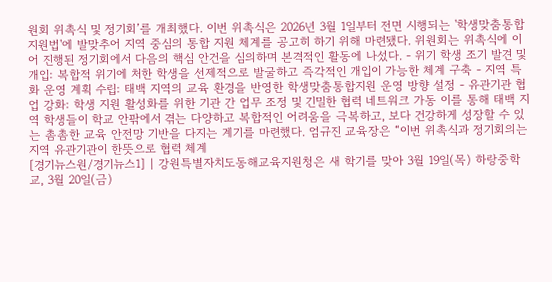원회 위촉식 및 정기회’를 개최했다. 이번 위촉식은 2026년 3월 1일부터 전면 시행되는 '학생맞춤통합지원법'에 발맞추어 지역 중심의 통합 지원 체계를 공고히 하기 위해 마련됐다. 위원회는 위촉식에 이어 진행된 정기회에서 다음의 핵심 안건을 심의하며 본격적인 활동에 나섰다. - 위기 학생 조기 발견 및 개입: 복합적 위기에 처한 학생을 선제적으로 발굴하고 즉각적인 개입이 가능한 체계 구축 - 지역 특화 운영 계획 수립: 태백 지역의 교육 환경을 반영한 학생맞춤통합지원 운영 방향 설정 - 유관기관 협업 강화: 학생 지원 활성화를 위한 기관 간 업무 조정 및 긴밀한 협력 네트워크 가동 이를 통해 태백 지역 학생들이 학교 안팎에서 겪는 다양하고 복합적인 어려움을 극복하고, 보다 건강하게 성장할 수 있는 촘촘한 교육 안전망 기반을 다지는 계기를 마련했다. 엄규진 교육장은 “이번 위촉식과 정기회의는 지역 유관기관이 한뜻으로 협력 체계
[경기뉴스원/경기뉴스1] | 강원특별자치도동해교육지원청은 새 학기를 맞아 3월 19일(목) 하랑중학교, 3월 20일(금)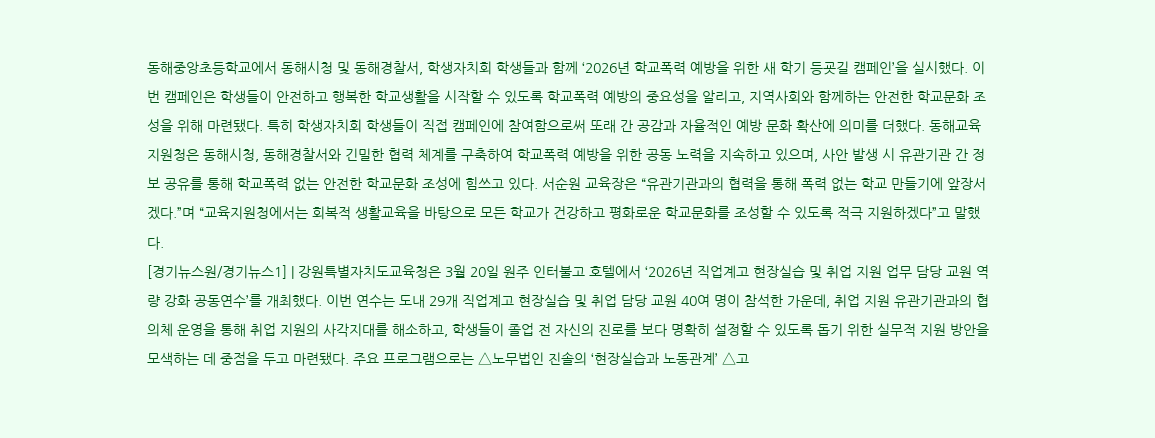동해중앙초등학교에서 동해시청 및 동해경찰서, 학생자치회 학생들과 함께 ‘2026년 학교폭력 예방을 위한 새 학기 등굣길 캠페인’을 실시했다. 이번 캠페인은 학생들이 안전하고 행복한 학교생활을 시작할 수 있도록 학교폭력 예방의 중요성을 알리고, 지역사회와 함께하는 안전한 학교문화 조성을 위해 마련됐다. 특히 학생자치회 학생들이 직접 캠페인에 참여함으로써 또래 간 공감과 자율적인 예방 문화 확산에 의미를 더했다. 동해교육지원청은 동해시청, 동해경찰서와 긴밀한 협력 체계를 구축하여 학교폭력 예방을 위한 공동 노력을 지속하고 있으며, 사안 발생 시 유관기관 간 정보 공유를 통해 학교폭력 없는 안전한 학교문화 조성에 힘쓰고 있다. 서순원 교육장은 “유관기관과의 협력을 통해 폭력 없는 학교 만들기에 앞장서겠다.”며 “교육지원청에서는 회복적 생활교육을 바탕으로 모든 학교가 건강하고 평화로운 학교문화를 조성할 수 있도록 적극 지원하겠다”고 말했다.
[경기뉴스원/경기뉴스1] | 강원특별자치도교육청은 3월 20일 원주 인터불고 호텔에서 ‘2026년 직업계고 현장실습 및 취업 지원 업무 담당 교원 역량 강화 공동연수’를 개최했다. 이번 연수는 도내 29개 직업계고 현장실습 및 취업 담당 교원 40여 명이 참석한 가운데, 취업 지원 유관기관과의 협의체 운영을 통해 취업 지원의 사각지대를 해소하고, 학생들이 졸업 전 자신의 진로를 보다 명확히 설정할 수 있도록 돕기 위한 실무적 지원 방안을 모색하는 데 중점을 두고 마련됐다. 주요 프로그램으로는 △노무법인 진솔의 ‘현장실습과 노동관계’ △고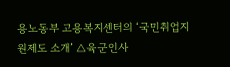용노동부 고용복지센터의 ‘국민취업지원제도 소개’ △육군인사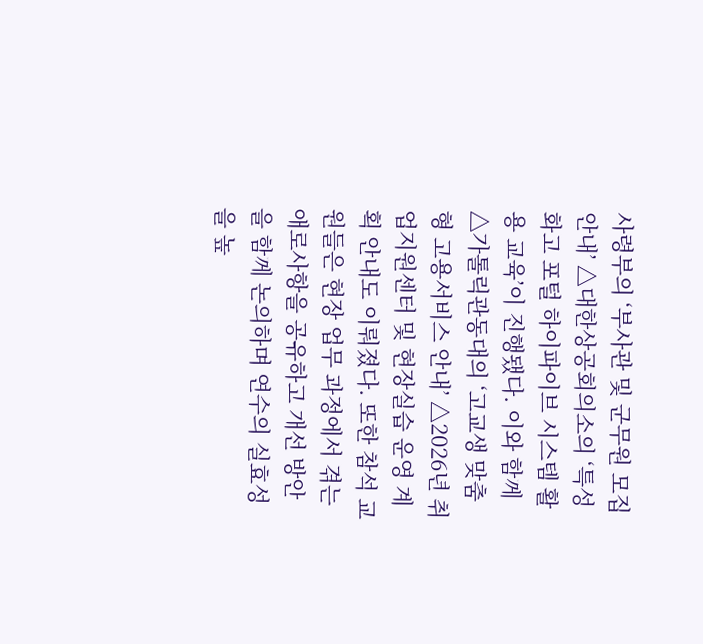사령부의 ‘부사관 및 군무원 모집 안내’ △대한상공회의소의 ‘특성화고 포털 하이파이브 시스템 활용 교육’이 진행됐다. 이와 함께 △가톨릭관동대의 ‘고교생 맞춤형 고용서비스 안내’ △2026년 취업지원센터 및 현장실습 운영 계획 안내도 이뤄졌다. 또한 참석 교원들은 현장 업무 과정에서 겪는 애로사항을 공유하고 개선 방안을 함께 논의하며 연수의 실효성을 높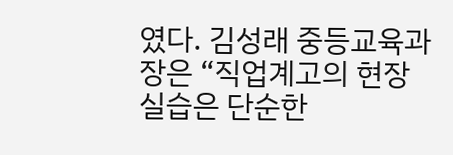였다. 김성래 중등교육과장은 “직업계고의 현장실습은 단순한